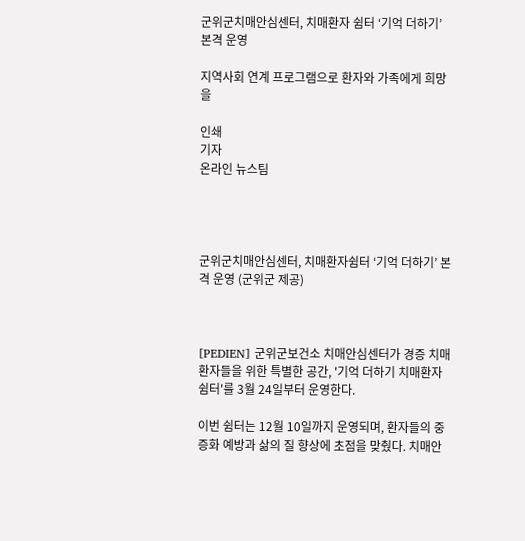군위군치매안심센터, 치매환자 쉼터 ‘기억 더하기’ 본격 운영

지역사회 연계 프로그램으로 환자와 가족에게 희망을

인쇄
기자
온라인 뉴스팀




군위군치매안심센터, 치매환자쉼터 ‘기억 더하기’ 본격 운영 (군위군 제공)



[PEDIEN] 군위군보건소 치매안심센터가 경증 치매환자들을 위한 특별한 공간, '기억 더하기 치매환자쉼터'를 3월 24일부터 운영한다.

이번 쉼터는 12월 10일까지 운영되며, 환자들의 중증화 예방과 삶의 질 향상에 초점을 맞췄다. 치매안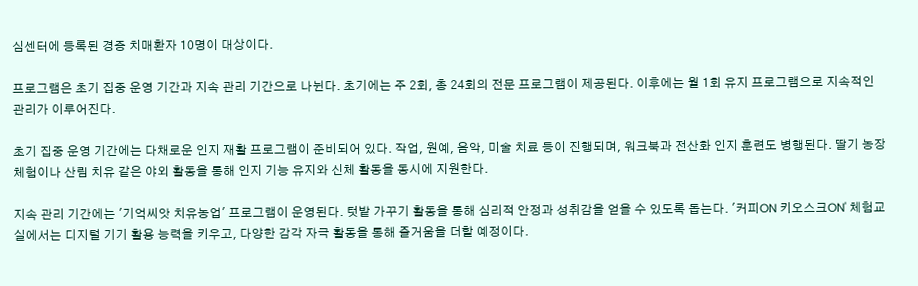심센터에 등록된 경증 치매환자 10명이 대상이다.

프로그램은 초기 집중 운영 기간과 지속 관리 기간으로 나뉜다. 초기에는 주 2회, 총 24회의 전문 프로그램이 제공된다. 이후에는 월 1회 유지 프로그램으로 지속적인 관리가 이루어진다.

초기 집중 운영 기간에는 다채로운 인지 재활 프로그램이 준비되어 있다. 작업, 원예, 음악, 미술 치료 등이 진행되며, 워크북과 전산화 인지 훈련도 병행된다. 딸기 농장 체험이나 산림 치유 같은 야외 활동을 통해 인지 기능 유지와 신체 활동을 동시에 지원한다.

지속 관리 기간에는 '기억씨앗 치유농업' 프로그램이 운영된다. 텃밭 가꾸기 활동을 통해 심리적 안정과 성취감을 얻을 수 있도록 돕는다. '커피ON 키오스크ON' 체험교실에서는 디지털 기기 활용 능력을 키우고, 다양한 감각 자극 활동을 통해 즐거움을 더할 예정이다.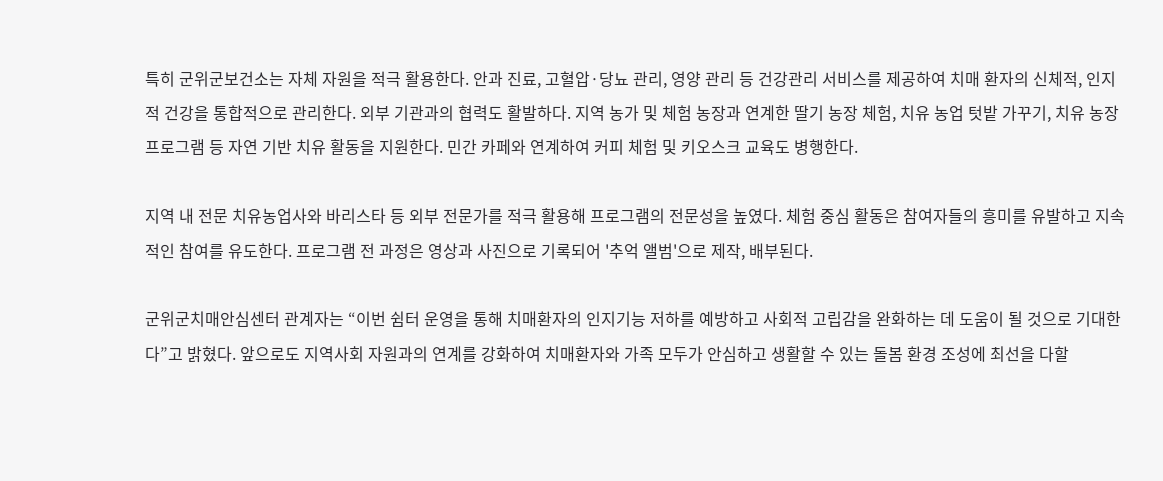특히 군위군보건소는 자체 자원을 적극 활용한다. 안과 진료, 고혈압·당뇨 관리, 영양 관리 등 건강관리 서비스를 제공하여 치매 환자의 신체적, 인지적 건강을 통합적으로 관리한다. 외부 기관과의 협력도 활발하다. 지역 농가 및 체험 농장과 연계한 딸기 농장 체험, 치유 농업 텃밭 가꾸기, 치유 농장 프로그램 등 자연 기반 치유 활동을 지원한다. 민간 카페와 연계하여 커피 체험 및 키오스크 교육도 병행한다.

지역 내 전문 치유농업사와 바리스타 등 외부 전문가를 적극 활용해 프로그램의 전문성을 높였다. 체험 중심 활동은 참여자들의 흥미를 유발하고 지속적인 참여를 유도한다. 프로그램 전 과정은 영상과 사진으로 기록되어 '추억 앨범'으로 제작, 배부된다.

군위군치매안심센터 관계자는 “이번 쉼터 운영을 통해 치매환자의 인지기능 저하를 예방하고 사회적 고립감을 완화하는 데 도움이 될 것으로 기대한다”고 밝혔다. 앞으로도 지역사회 자원과의 연계를 강화하여 치매환자와 가족 모두가 안심하고 생활할 수 있는 돌봄 환경 조성에 최선을 다할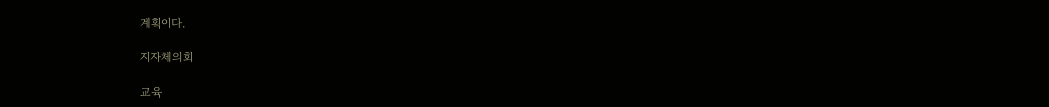계획이다.

지자체의회

교육